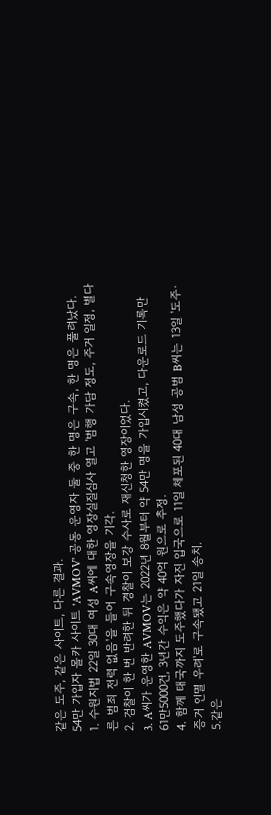같은 도주, 같은 사이트, 다른 결과.
54만 가입자 몰카 사이트 'AVMOV' 공동 운영자 둘 중 한 명은 구속, 한 명은 풀려났다.
1. 수원지법 22일 30대 여성 A씨에 대한 영장실질심사 열고 '범행 가담 정도, 주거 일정, 별다른 범죄 전력 없음'을 들어 구속영장을 기각.
2. 검찰이 한 번 반려한 뒤 경찰이 보강 수사로 재신청한 영장이었다.
3. A씨가 운영한 AVMOV는 2022년 8월부터 약 54만 명을 가입시켰고, 다운로드 기록만 61만5000건, 3년간 수익은 약 40억 원으로 추정.
4. 함께 태국까지 도주했다가 자진 입국으로 11일 체포된 40대 남성 공범 B씨는 13일 '도주·증거 인멸 우려'로 구속됐고 21일 송치.
5.같은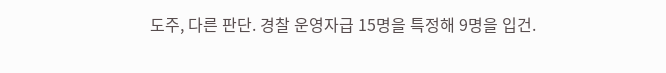도주, 다른 판단. 경찰 운영자급 15명을 특정해 9명을 입건.